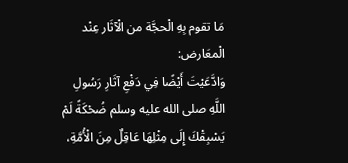مَا تقوم بِهِ الْحجَّة من الْآثَار عِنْد الْمعَارض:
وَادَّعَيْتَ أَيْضًا فِي دَفْعِ آثَارِ رَسُولِ اللَّهِ صلى الله عليه وسلم ضُحْكَةً لَمْ يَسْبِقْكَ إِلَى مِثْلِهَا عَاقِلٌ مِنَ الْأُمَّةِ،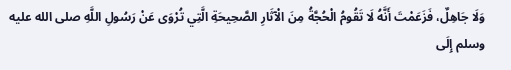وَلَا جَاهِلٌ، فَزَعَمْتَ أَنَّهُ لَا تَقُومُ الْحُجَّةُ مِنَ الْآثَارِ الصَّحِيحَةِ الَّتِي تُرْوَى عَنْ رَسُولِ اللَّهِ صلى الله عليه وسلم إِلَى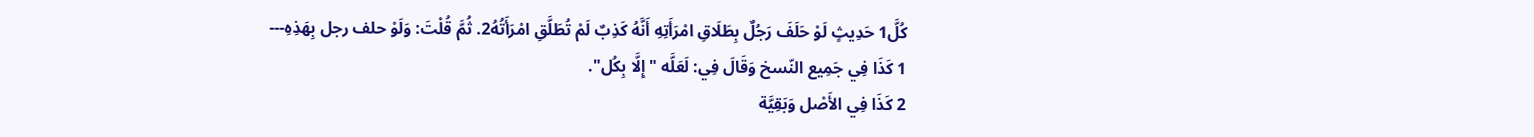كُلَّ1 حَدِيثٍ لَوْ حَلَفَ رَجُلٌ بِطَلَاقِ امْرَأَتِهِ أَنَّهُ كَذِبٌ لَمْ تُطَلَّقِ امْرَأَتُهُ2. ثُمَّ قُلْتَ: وَلَوْ حلف رجل بِهَذِهِ---
1 كَذَا فِي جَمِيع النّسخ وَقَالَ فِي: لَعَلَّه "إِلَّا بِكُل".
2 كَذَا فِي الأَصْل وَبَقِيَّة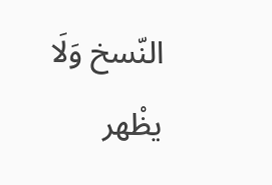النّسخ وَلَا يظْهر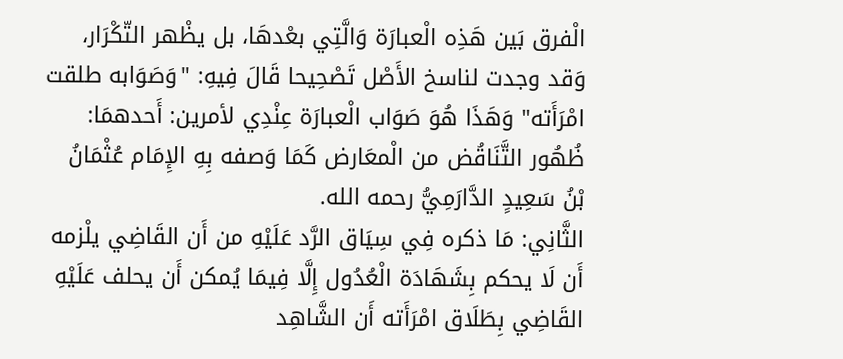الْفرق بَين هَذِه الْعبارَة وَالَّتِي بعْدهَا، بل يظْهر التّكْرَار، وَقد وجدت لناسخ الأَصْل تَصْحِيحا قَالَ فِيهِ: "وَصَوَابه طلقت امْرَأَته" وَهَذَا هُوَ صَوَاب الْعبارَة عِنْدِي لأمرين: أَحدهمَا: ظُهُور التَّنَاقُض من الْمعَارض كَمَا وَصفه بِهِ الإِمَام عُثْمَانُ بْنُ سَعِيدٍ الدَّارَمِيُّ رحمه الله.
الثَّانِي: مَا ذكره فِي سِيَاق الرَّد عَلَيْهِ من أَن القَاضِي يلْزمه أَن لَا يحكم بِشَهَادَة الْعُدُول إِلَّا فِيمَا يُمكن أَن يحلف عَلَيْهِ القَاضِي بِطَلَاق امْرَأَته أَن الشَّاهِد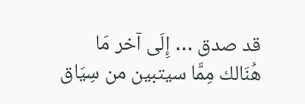قد صدق … إِلَى آخر مَا هُنَالك مِمَّا سيتبين من سِيَاق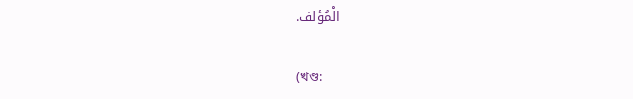الْمُؤلف.

(খণ্ড: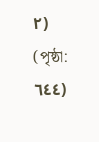٢) (পৃষ্ঠা: ٦٤٤)